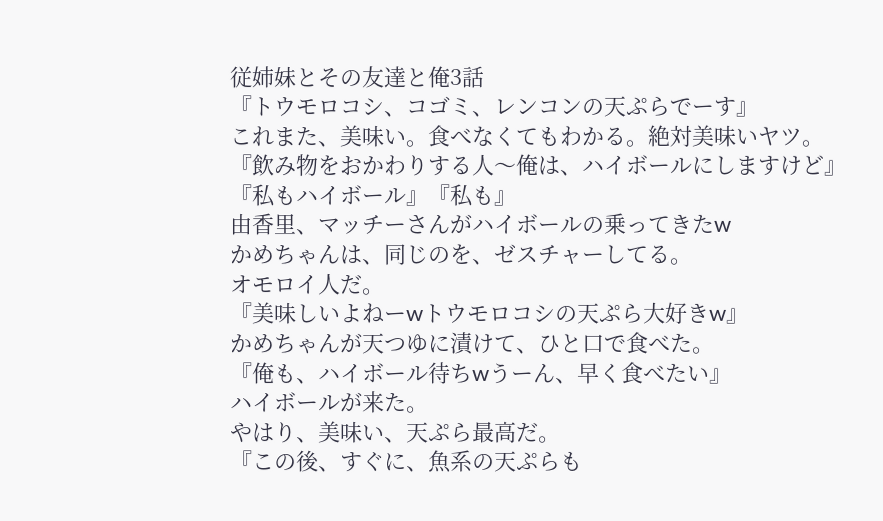従姉妹とその友達と俺3話
『トウモロコシ、コゴミ、レンコンの天ぷらでーす』
これまた、美味い。食べなくてもわかる。絶対美味いヤツ。
『飲み物をおかわりする人〜俺は、ハイボールにしますけど』
『私もハイボール』『私も』
由香里、マッチーさんがハイボールの乗ってきたw
かめちゃんは、同じのを、ゼスチャーしてる。
オモロイ人だ。
『美味しいよねーwトウモロコシの天ぷら大好きw』
かめちゃんが天つゆに漬けて、ひと口で食べた。
『俺も、ハイボール待ちwうーん、早く食べたい』
ハイボールが来た。
やはり、美味い、天ぷら最高だ。
『この後、すぐに、魚系の天ぷらも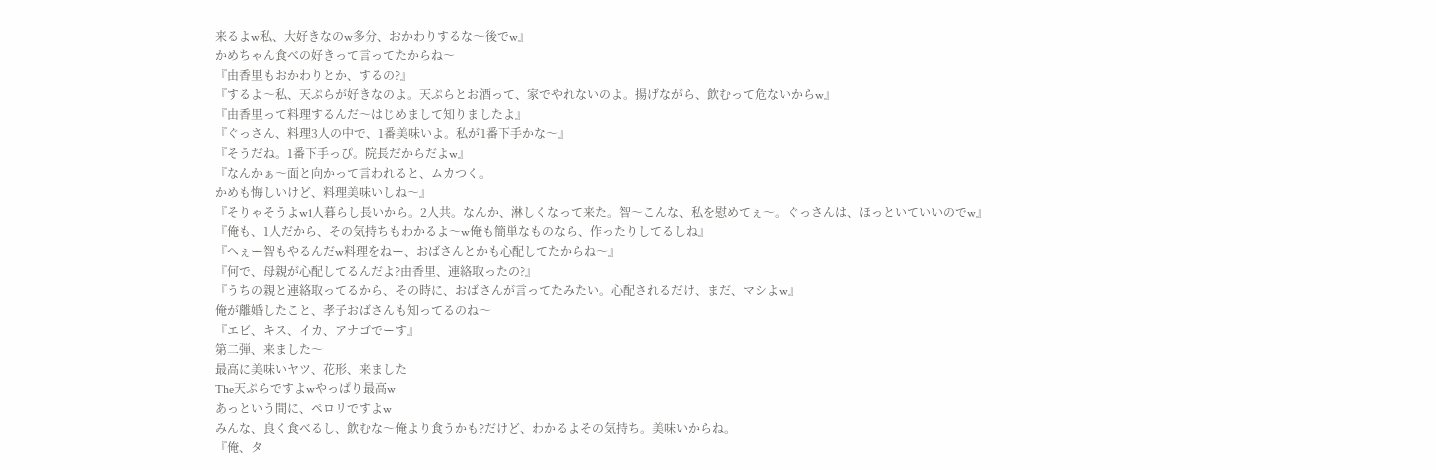来るよw私、大好きなのw多分、おかわりするな〜後でw』
かめちゃん食べの好きって言ってたからね〜
『由香里もおかわりとか、するの?』
『するよ〜私、天ぷらが好きなのよ。天ぷらとお酒って、家でやれないのよ。揚げながら、飲むって危ないからw』
『由香里って料理するんだ〜はじめまして知りましたよ』
『ぐっさん、料理3人の中で、1番美味いよ。私が1番下手かな〜』
『そうだね。1番下手っぴ。院長だからだよw』
『なんかぁ〜面と向かって言われると、ムカつく。
かめも悔しいけど、料理美味いしね〜』
『そりゃそうよw1人暮らし長いから。2人共。なんか、淋しくなって来た。智〜こんな、私を慰めてぇ〜。ぐっさんは、ほっといていいのでw』
『俺も、1人だから、その気持ちもわかるよ〜w俺も簡単なものなら、作ったりしてるしね』
『へぇー智もやるんだw料理をねー、おばさんとかも心配してたからね〜』
『何で、母親が心配してるんだよ?由香里、連絡取ったの?』
『うちの親と連絡取ってるから、その時に、おばさんが言ってたみたい。心配されるだけ、まだ、マシよw』
俺が離婚したこと、孝子おばさんも知ってるのね〜
『エビ、キス、イカ、アナゴでーす』
第二弾、来ました〜
最高に美味いヤツ、花形、来ました
The天ぷらですよwやっぱり最高w
あっという間に、ペロリですよw
みんな、良く食べるし、飲むな〜俺より食うかも?だけど、わかるよその気持ち。美味いからね。
『俺、タ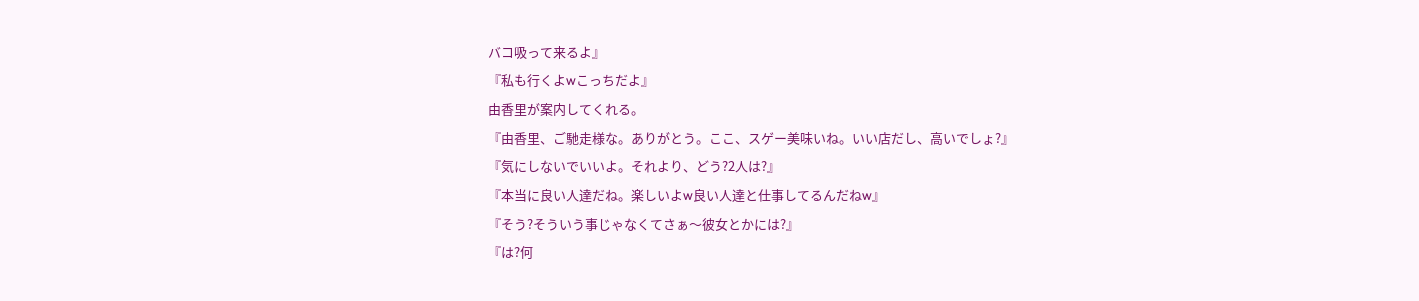バコ吸って来るよ』
『私も行くよwこっちだよ』
由香里が案内してくれる。
『由香里、ご馳走様な。ありがとう。ここ、スゲー美味いね。いい店だし、高いでしょ?』
『気にしないでいいよ。それより、どう?2人は?』
『本当に良い人達だね。楽しいよw良い人達と仕事してるんだねw』
『そう?そういう事じゃなくてさぁ〜彼女とかには?』
『は?何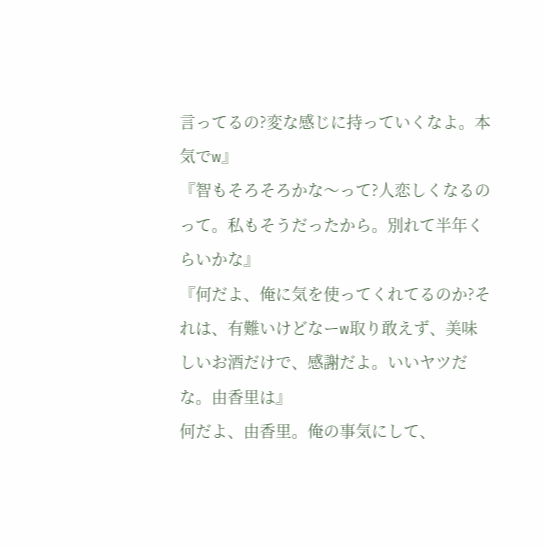言ってるの?変な感じに持っていくなよ。本気でw』
『智もそろそろかな〜って?人恋しくなるのって。私もそうだったから。別れて半年くらいかな』
『何だよ、俺に気を使ってくれてるのか?それは、有難いけどなーw取り敢えず、美味しいお酒だけで、感謝だよ。いいヤツだな。由香里は』
何だよ、由香里。俺の事気にして、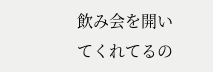飲み会を開いてくれてるの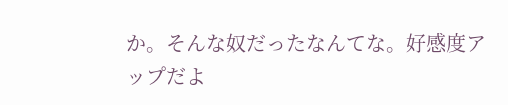か。そんな奴だったなんてな。好感度アップだよ